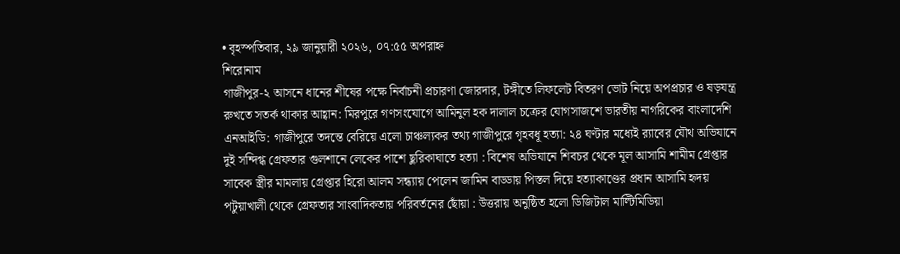• বৃহস্পতিবার, ২৯ জানুয়ারী ২০২৬, ০৭:৫৫ অপরাহ্ন
শিরোনাম
গাজীপুর-২ আসনে ধানের শীষের পক্ষে নির্বাচনী প্রচারণা জোরদার, টঙ্গীতে লিফলেট বিতরণ ভোট নিয়ে অপপ্রচার ও ষড়যন্ত্র রুখতে সতর্ক থাকার আহ্বান: মিরপুরে গণসংযোগে আমিনুল হক দালাল চক্রের যোগসাজশে ভারতীয় নাগরিকের বাংলাদেশি এনআইডি: গাজীপুরে তদন্তে বেরিয়ে এলো চাঞ্চল্যকর তথ্য গাজীপুরে গৃহবধূ হত্যা: ২৪ ঘণ্টার মধ্যেই র‍্যাবের যৌথ অভিযানে দুই সন্দিগ্ধ গ্রেফতার গুলশানে লেকের পাশে ছুরিকাঘাতে হত্যা : বিশেষ অভিযানে শিবচর থেকে মূল আসামি শামীম গ্রেপ্তার সাবেক স্ত্রীর মামলায় গ্রেপ্তার হিরো আলম সন্ধ্যায় পেলেন জামিন বাড্ডায় পিস্তল দিয়ে হত্যাকাণ্ডের প্রধান আসামি হৃদয় পটুয়াখালী থেকে গ্রেফতার সাংবাদিকতায় পরিবর্তনের ছোঁয়া : উত্তরায় অনুষ্ঠিত হলো ডিজিটাল মাল্টিমিডিয়া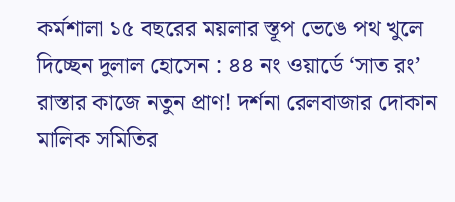কর্মশালা ১৫ বছরের ময়লার স্তূপ ভেঙে পথ খুলে দিচ্ছেন দুলাল হোসেন : ৪৪ নং ওয়ার্ডে ‘সাত রং’ রাস্তার কাজে নতুন প্রাণ! দর্শনা রেলবাজার দোকান মালিক সমিতির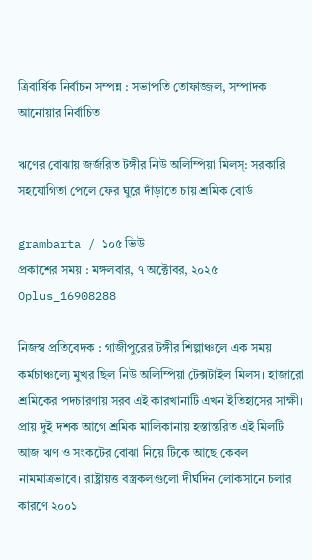ত্রিবার্ষিক নির্বাচন সম্পন্ন : সভাপতি তোফাজ্জল, সম্পাদক আনোয়ার নির্বাচিত

ঋণের বোঝায় জর্জরিত টঙ্গীর নিউ অলিম্পিয়া মিলস্: সরকারি সহযোগিতা পেলে ফের ঘুরে দাঁড়াতে চায় শ্রমিক বোর্ড

grambarta / ১০৫ ভিউ
প্রকাশের সময় : মঙ্গলবার, ৭ অক্টোবর, ২০২৫
Oplus_16908288

নিজস্ব প্রতিবেদক : গাজীপুরের টঙ্গীর শিল্পাঞ্চলে এক সময় কর্মচাঞ্চল্যে মুখর ছিল নিউ অলিম্পিয়া টেক্সটাইল মিলস। হাজারো শ্রমিকের পদচারণায় সরব এই কারখানাটি এখন ইতিহাসের সাক্ষী। প্রায় দুই দশক আগে শ্রমিক মালিকানায় হস্তান্তরিত এই মিলটি আজ ঋণ ও সংকটের বোঝা নিয়ে টিকে আছে কেবল নামমাত্রভাবে। রাষ্ট্রায়ত্ত বস্ত্রকলগুলো দীর্ঘদিন লোকসানে চলার কারণে ২০০১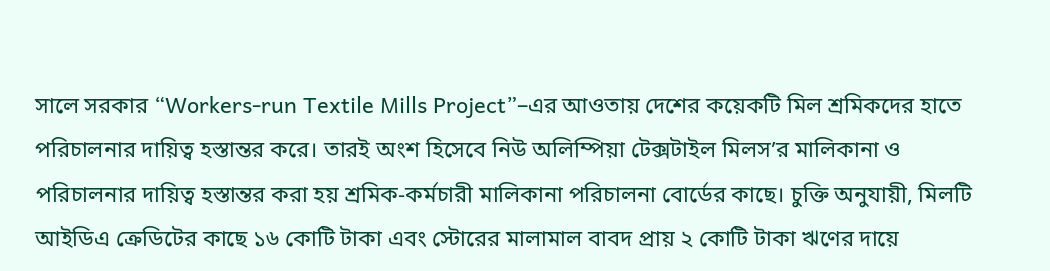সালে সরকার “Workers-run Textile Mills Project”–এর আওতায় দেশের কয়েকটি মিল শ্রমিকদের হাতে পরিচালনার দায়িত্ব হস্তান্তর করে। তারই অংশ হিসেবে নিউ অলিম্পিয়া টেক্সটাইল মিলস’র মালিকানা ও পরিচালনার দায়িত্ব হস্তান্তর করা হয় শ্রমিক-কর্মচারী মালিকানা পরিচালনা বোর্ডের কাছে। চুক্তি অনুযায়ী, মিলটি আইডিএ ক্রেডিটের কাছে ১৬ কোটি টাকা এবং স্টোরের মালামাল বাবদ প্রায় ২ কোটি টাকা ঋণের দায়ে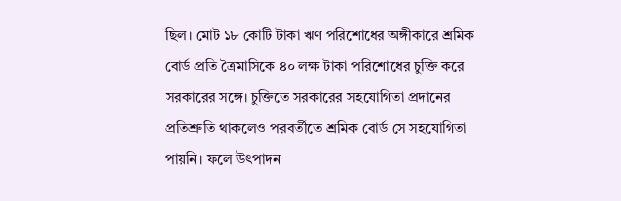ছিল। মোট ১৮ কোটি টাকা ঋণ পরিশোধের অঙ্গীকারে শ্রমিক বোর্ড প্রতি ত্রৈমাসিকে ৪০ লক্ষ টাকা পরিশোধের চুক্তি করে সরকারের সঙ্গে। চুক্তিতে সরকারের সহযোগিতা প্রদানের প্রতিশ্রুতি থাকলেও পরবর্তীতে শ্রমিক বোর্ড সে সহযোগিতা পায়নি। ফলে উৎপাদন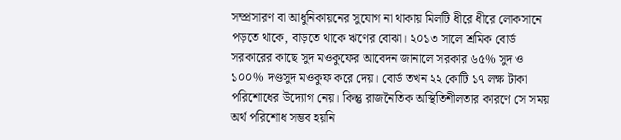সম্প্রসারণ বা আধুনিকায়নের সুযোগ না থাকায় মিলটি ধীরে ধীরে লোকসানে পড়তে থাকে, বাড়তে থাকে ঋণের বোঝা। ২০১৩ সালে শ্রমিক বোর্ড সরকারের কাছে সুদ মওকুফের আবেদন জানালে সরকার ৬৫% সুদ ও ১০০% দণ্ডসুদ মওকুফ করে দেয়। বোর্ড তখন ২২ কোটি ১৭ লক্ষ টাকা পরিশোধের উদ্যোগ নেয়। কিন্তু রাজনৈতিক অস্থিতিশীলতার কারণে সে সময় অর্থ পরিশোধ সম্ভব হয়নি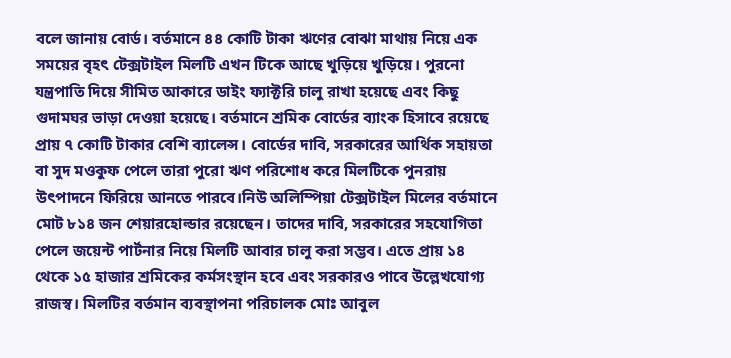বলে জানায় বোর্ড। বর্তমানে ৪৪ কোটি টাকা ঋণের বোঝা মাথায় নিয়ে এক সময়ের বৃহৎ টেক্সটাইল মিলটি এখন টিকে আছে খুড়িয়ে খুড়িয়ে। পুরনো যন্ত্রপাতি দিয়ে সীমিত আকারে ডাইং ফ্যাক্টরি চালু রাখা হয়েছে এবং কিছু গুদামঘর ভাড়া দেওয়া হয়েছে। বর্তমানে শ্রমিক বোর্ডের ব্যাংক হিসাবে রয়েছে প্রায় ৭ কোটি টাকার বেশি ব্যালেন্স। বোর্ডের দাবি, সরকারের আর্থিক সহায়তা বা সুদ মওকুফ পেলে তারা পুরো ঋণ পরিশোধ করে মিলটিকে পুনরায় উৎপাদনে ফিরিয়ে আনতে পারবে।নিউ অলিম্পিয়া টেক্সটাইল মিলের বর্তমানে মোট ৮১৪ জন শেয়ারহোল্ডার রয়েছেন। তাদের দাবি, সরকারের সহযোগিতা পেলে জয়েন্ট পার্টনার নিয়ে মিলটি আবার চালু করা সম্ভব। এতে প্রায় ১৪ থেকে ১৫ হাজার শ্রমিকের কর্মসংস্থান হবে এবং সরকারও পাবে উল্লেখযোগ্য রাজস্ব। মিলটির বর্তমান ব্যবস্থাপনা পরিচালক মোঃ আবুল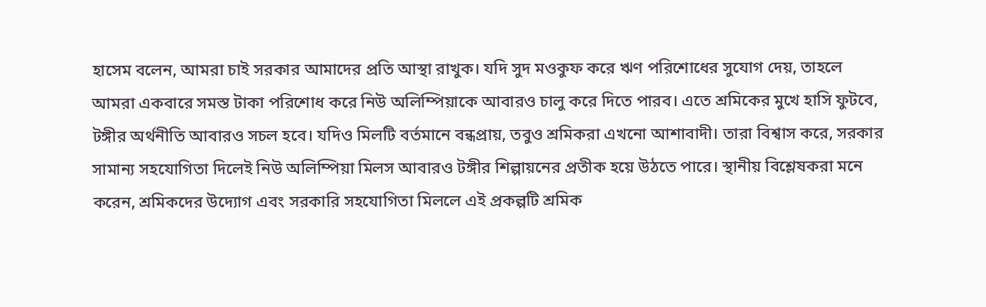হাসেম বলেন, আমরা চাই সরকার আমাদের প্রতি আস্থা রাখুক। যদি সুদ মওকুফ করে ঋণ পরিশোধের সুযোগ দেয়, তাহলে আমরা একবারে সমস্ত টাকা পরিশোধ করে নিউ অলিম্পিয়াকে আবারও চালু করে দিতে পারব। এতে শ্রমিকের মুখে হাসি ফুটবে, টঙ্গীর অর্থনীতি আবারও সচল হবে। যদিও মিলটি বর্তমানে বন্ধপ্রায়, তবুও শ্রমিকরা এখনো আশাবাদী। তারা বিশ্বাস করে, সরকার সামান্য সহযোগিতা দিলেই নিউ অলিম্পিয়া মিলস আবারও টঙ্গীর শিল্পায়নের প্রতীক হয়ে উঠতে পারে। স্থানীয় বিশ্লেষকরা মনে করেন, শ্রমিকদের উদ্যোগ এবং সরকারি সহযোগিতা মিললে এই প্রকল্পটি শ্রমিক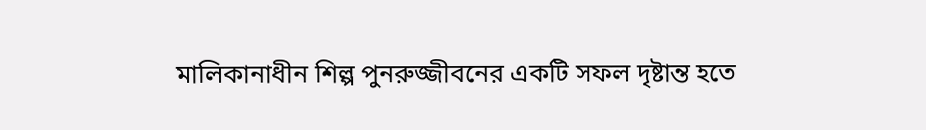মালিকানাধীন শিল্প পুনরুজ্জীবনের একটি সফল দৃষ্টান্ত হতে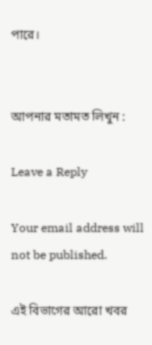পারে।


আপনার মতামত লিখুন :

Leave a Reply

Your email address will not be published.

এই বিভাগের আরো খবর